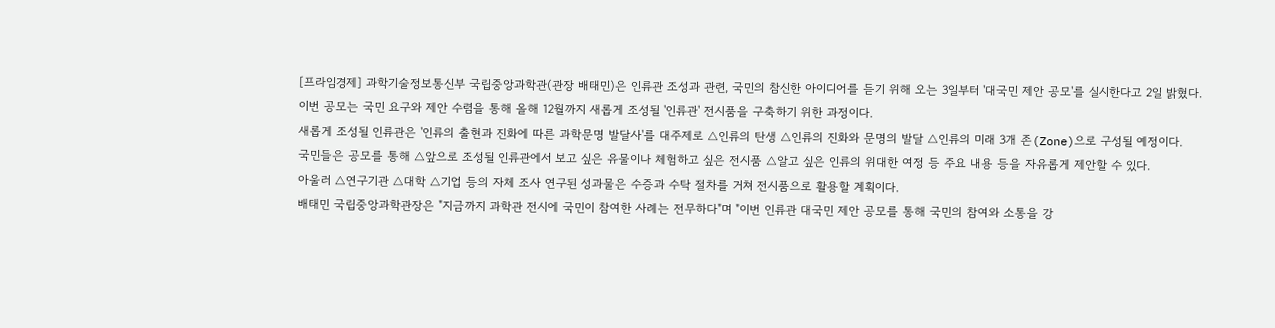[프라임경제] 과학기술정보통신부 국립중앙과학관(관장 배태민)은 인류관 조성과 관련, 국민의 참신한 아이디어를 듣기 위해 오는 3일부터 '대국민 제안 공모'를 실시한다고 2일 밝혔다.
이번 공모는 국민 요구와 제안 수렴을 통해 올해 12월까지 새롭게 조성될 '인류관' 전시품을 구축하기 위한 과정이다.
새롭게 조성될 인류관은 '인류의 출현과 진화에 따른 과학문명 발달사'를 대주제로 △인류의 탄생 △인류의 진화와 문명의 발달 △인류의 미래 3개 존(Zone)으로 구성될 예정이다.
국민들은 공모를 통해 △앞으로 조성될 인류관에서 보고 싶은 유물이나 체험하고 싶은 전시품 △알고 싶은 인류의 위대한 여정 등 주요 내용 등을 자유롭게 제안할 수 있다.
아울러 △연구기관 △대학 △기업 등의 자체 조사 연구된 성과물은 수증과 수탁 절차를 거쳐 전시품으로 활용할 계획이다.
배태민 국립중앙과학관장은 "지금까지 과학관 전시에 국민이 참여한 사례는 전무하다"며 "이번 인류관 대국민 제안 공모를 통해 국민의 참여와 소통을 강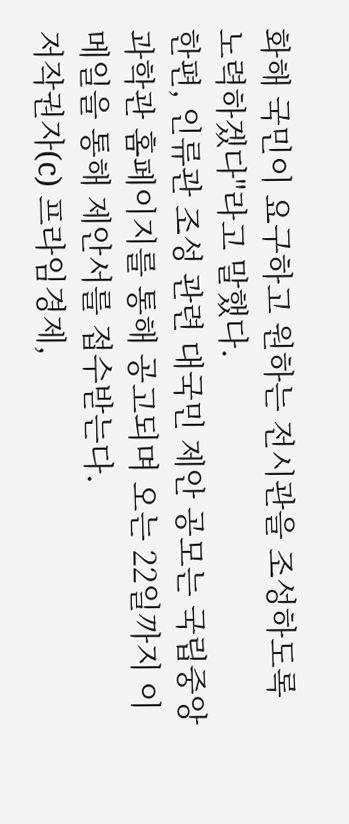화해 국민이 요구하고 원하는 전시관을 조성하도록 노력하겠다"라고 말했다.
한편, 인류관 조성 관련 대국민 제안 공모는 국립중앙과학관 홈페이지를 통해 공고되며 오는 22일까지 이메일을 통해 제안서를 접수받는다.
저작권자(c) 프라임경제,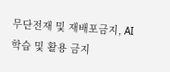무단전재 및 재배포금지, AI 학습 및 활용 금지